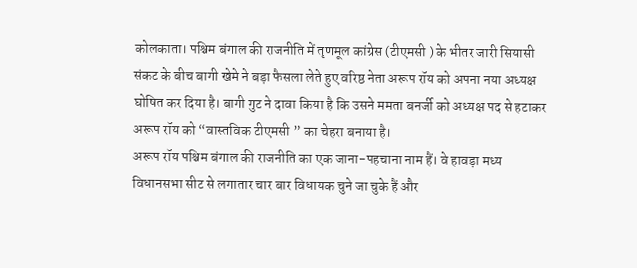कोलकाता। पश्चिम बंगाल की राजनीति में तृणमूल कांग्रेस (टीएमसी ) के भीतर जारी सियासी संकट के बीच बागी खेमे ने बड़ा फैसला लेते हुए वरिष्ठ नेता अरूप रॉय को अपना नया अध्यक्ष घोषित कर दिया है। बागी गुट ने दावा किया है कि उसने ममता बनर्जी को अध्यक्ष पद से हटाकर अरूप रॉय को “वास्तविक टीएमसी ” का चेहरा बनाया है।
अरूप रॉय पश्चिम बंगाल की राजनीति का एक जाना-पहचाना नाम हैं। वे हावड़ा मध्य विधानसभा सीट से लगातार चार बार विधायक चुने जा चुके हैं और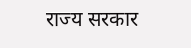राज्य सरकार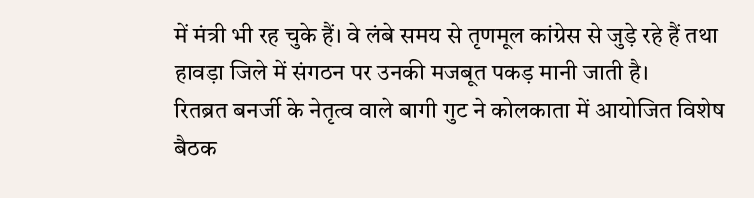में मंत्री भी रह चुके हैं। वे लंबे समय से तृणमूल कांग्रेस से जुड़े रहे हैं तथा हावड़ा जिले में संगठन पर उनकी मजबूत पकड़ मानी जाती है।
रितब्रत बनर्जी के नेतृत्व वाले बागी गुट ने कोलकाता में आयोजित विशेष बैठक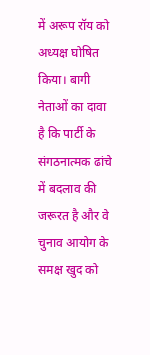में अरूप रॉय को अध्यक्ष घोषित किया। बागी नेताओं का दावा है कि पार्टी के संगठनात्मक ढांचे में बदलाव की जरूरत है और वे चुनाव आयोग के समक्ष खुद को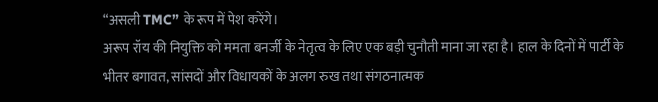“असली TMC” के रूप में पेश करेंगे।
अरूप रॉय की नियुक्ति को ममता बनर्जी के नेतृत्व के लिए एक बड़ी चुनौती माना जा रहा है। हाल के दिनों में पार्टी के भीतर बगावत, सांसदों और विधायकों के अलग रुख तथा संगठनात्मक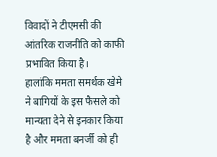विवादों ने टीएमसी की आंतरिक राजनीति को काफी प्रभावित किया है।
हालांकि ममता समर्थक खेमे ने बागियों के इस फैसले को मान्यता देने से इनकार किया है और ममता बनर्जी को ही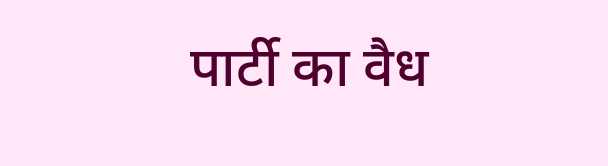पार्टी का वैध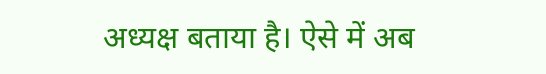अध्यक्ष बताया है। ऐसे में अब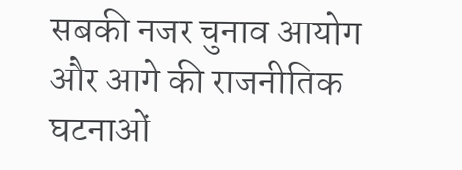सबकी नजर चुनाव आयोग और आगे की राजनीतिक घटनाओं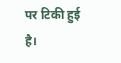पर टिकी हुई है।